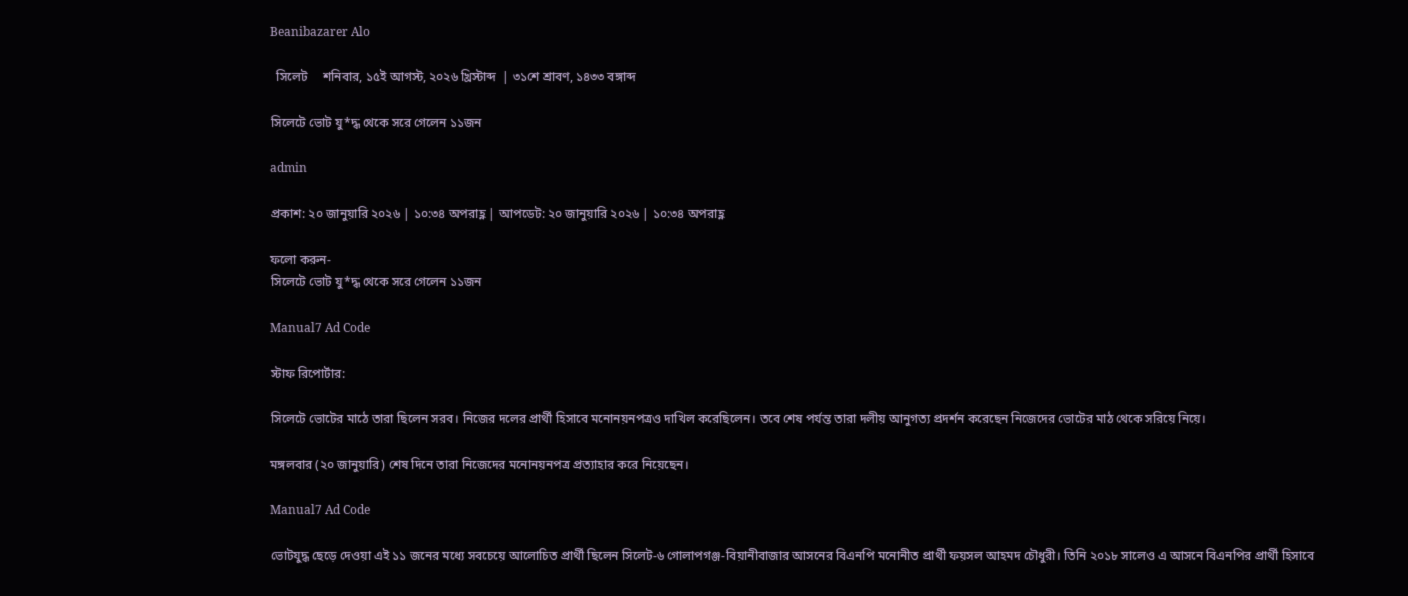Beanibazarer Alo

  সিলেট     শনিবার, ১৫ই আগস্ট, ২০২৬ খ্রিস্টাব্দ  | ৩১শে শ্রাবণ, ১৪৩৩ বঙ্গাব্দ

সিলেটে ভোট যু*দ্ধ থেকে সরে গেলেন ১১জন

admin

প্রকাশ: ২০ জানুয়ারি ২০২৬ | ১০:৩৪ অপরাহ্ণ | আপডেট: ২০ জানুয়ারি ২০২৬ | ১০:৩৪ অপরাহ্ণ

ফলো করুন-
সিলেটে ভোট যু*দ্ধ থেকে সরে গেলেন ১১জন

Manual7 Ad Code

স্টাফ রিপোর্টার:

সিলেটে ভোটের মাঠে তারা ছিলেন সরব। নিজের দলের প্রার্থী হিসাবে মনোনয়নপত্রও দাখিল করেছিলেন। তবে শেষ পর্যন্ত তারা দলীয় আনুগত্য প্রদর্শন করেছেন নিজেদের ভোটের মাঠ থেকে সরিয়ে নিয়ে।

মঙ্গলবার (২০ জানুয়ারি) শেষ দিনে তারা নিজেদের মনোনয়নপত্র প্রত্যাহার করে নিয়েছেন।

Manual7 Ad Code

ভোটযুদ্ধ ছেড়ে দেওয়া এই ১১ জনের মধ্যে সবচেয়ে আলোচিত প্রার্থী ছিলেন সিলেট-৬ গোলাপগঞ্জ-বিয়ানীবাজার আসনের বিএনপি মনোনীত প্রার্থী ফয়সল আহমদ চৌধুরী। তিনি ২০১৮ সালেও এ আসনে বিএনপির প্রার্থী হিসাবে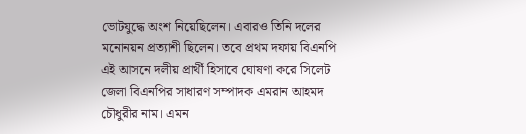ভোটযুদ্ধে অংশ নিয়েছিলেন। এবারও তিনি দলের মনোনয়ন প্রত্যাশী ছিলেন। তবে প্রথম দফায় বিএনপি এই আসনে দলীয় প্রার্থী হিসাবে ঘোষণা করে সিলেট জেলা বিএনপির সাধারণ সম্পাদক এমরান আহমদ চৌধুরীর নাম। এমন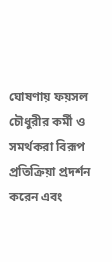ঘোষণায় ফয়সল চৌধুরীর কর্মী ও সমর্থকরা বিরূপ প্রতিক্রিয়া প্রদর্শন করেন এবং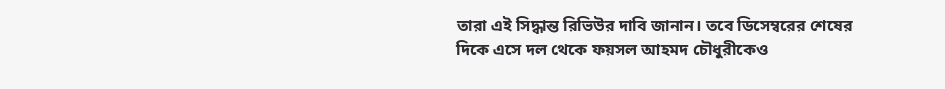তারা এই সিদ্ধান্ত রিভিউর দাবি জানান। তবে ডিসেম্বরের শেষের দিকে এসে দল থেকে ফয়সল আহমদ চৌধুরীকেও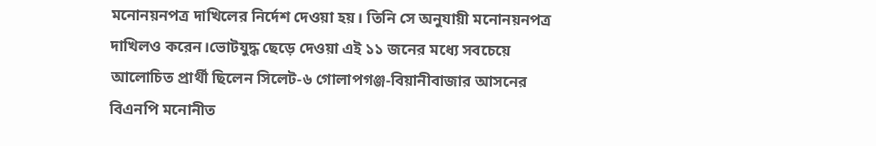মনোনয়নপত্র দাখিলের নির্দেশ দেওয়া হয়। তিনি সে অনুযায়ী মনোনয়নপত্র দাখিলও করেন।ভোটযুদ্ধ ছেড়ে দেওয়া এই ১১ জনের মধ্যে সবচেয়ে আলোচিত প্রার্থী ছিলেন সিলেট-৬ গোলাপগঞ্জ-বিয়ানীবাজার আসনের বিএনপি মনোনীত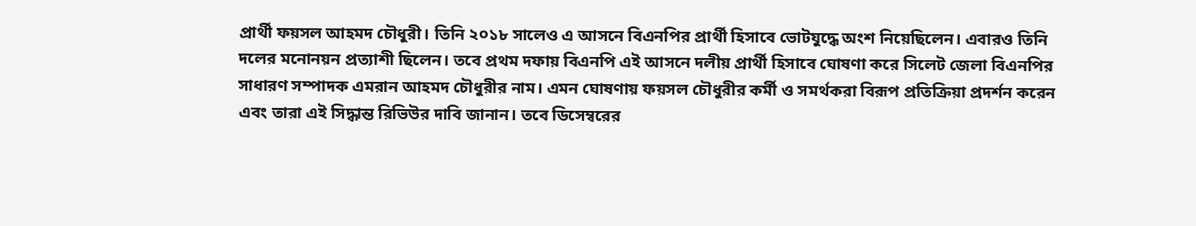প্রার্থী ফয়সল আহমদ চৌধুরী। তিনি ২০১৮ সালেও এ আসনে বিএনপির প্রার্থী হিসাবে ভোটযুদ্ধে অংশ নিয়েছিলেন। এবারও তিনি দলের মনোনয়ন প্রত্যাশী ছিলেন। তবে প্রথম দফায় বিএনপি এই আসনে দলীয় প্রার্থী হিসাবে ঘোষণা করে সিলেট জেলা বিএনপির সাধারণ সম্পাদক এমরান আহমদ চৌধুরীর নাম। এমন ঘোষণায় ফয়সল চৌধুরীর কর্মী ও সমর্থকরা বিরূপ প্রতিক্রিয়া প্রদর্শন করেন এবং তারা এই সিদ্ধান্ত রিভিউর দাবি জানান। তবে ডিসেম্বরের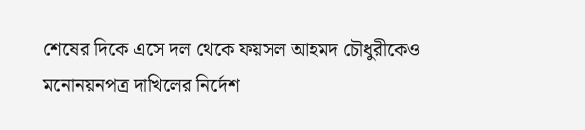শেষের দিকে এসে দল থেকে ফয়সল আহমদ চৌধুরীকেও মনোনয়নপত্র দাখিলের নির্দেশ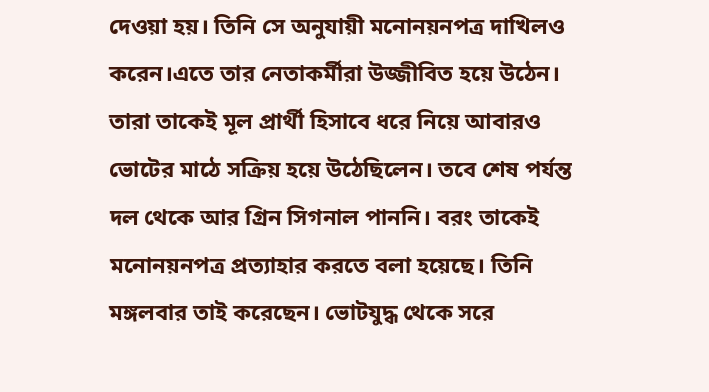দেওয়া হয়। তিনি সে অনুযায়ী মনোনয়নপত্র দাখিলও করেন।এতে তার নেতাকর্মীরা উজ্জীবিত হয়ে উঠেন। তারা তাকেই মূল প্রার্থী হিসাবে ধরে নিয়ে আবারও ভোটের মাঠে সক্রিয় হয়ে উঠেছিলেন। তবে শেষ পর্যন্ত দল থেকে আর গ্রিন সিগনাল পাননি। বরং তাকেই মনোনয়নপত্র প্রত্যাহার করতে বলা হয়েছে। তিনি মঙ্গলবার তাই করেছেন। ভোটযুদ্ধ থেকে সরে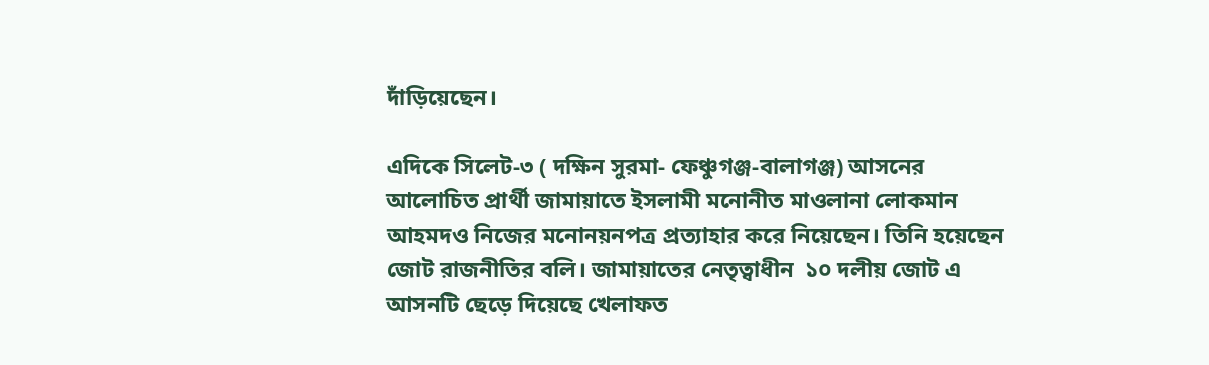দাঁড়িয়েছেন।

এদিকে সিলেট-৩ ( দক্ষিন সুরমা- ফেঞ্চুগঞ্জ-বালাগঞ্জ) আসনের আলোচিত প্রার্থী জামায়াতে ইসলামী মনোনীত মাওলানা লোকমান আহমদও নিজের মনোনয়নপত্র প্রত্যাহার করে নিয়েছেন। তিনি হয়েছেন জোট রাজনীতির বলি। জামায়াতের নেতৃত্বাধীন  ১০ দলীয় জোট এ আসনটি ছেড়ে দিয়েছে খেলাফত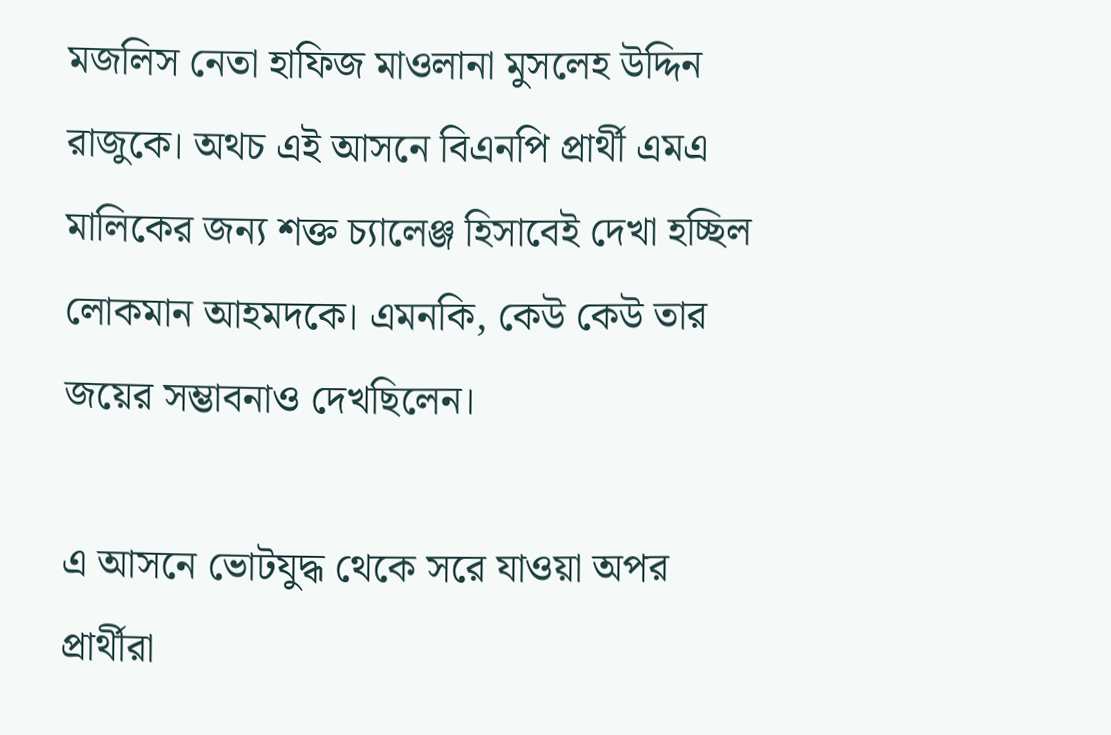মজলিস নেতা হাফিজ মাওলানা মুসলেহ উদ্দিন রাজুকে। অথচ এই আসনে বিএনপি প্রার্থী এমএ মালিকের জন্য শক্ত চ্যালেঞ্জ হিসাবেই দেখা হচ্ছিল লোকমান আহমদকে। এমনকি, কেউ কেউ তার জয়ের সম্ভাবনাও দেখছিলেন।

এ আসনে ভোটযুদ্ধ থেকে সরে যাওয়া অপর প্রার্থীরা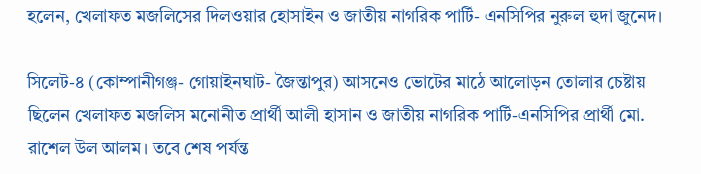হলেন, খেলাফত মজলিসের দিলওয়ার হোসাইন ও জাতীয় নাগরিক পার্টি- এনসিপির নুরুল হুদা জুনেদ।

সিলেট-৪ (কোম্পানীগঞ্জ- গোয়াইনঘাট- জৈন্তাপুর) আসনেও ভোটের মাঠে আলোড়ন তোলার চেষ্টায় ছিলেন খেলাফত মজলিস মনোনীত প্রার্থী আলী হাসান ও জাতীয় নাগরিক পার্টি-এনসিপির প্রার্থী মো. রাশেল উল আলম। তবে শেষ পর্যন্ত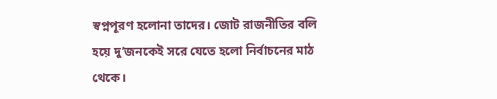স্বপ্নপূরণ হলোনা তাদের। জোট রাজনীতির বলি হয়ে দু’জনকেই সরে যেতে হলো নির্বাচনের মাঠ থেকে।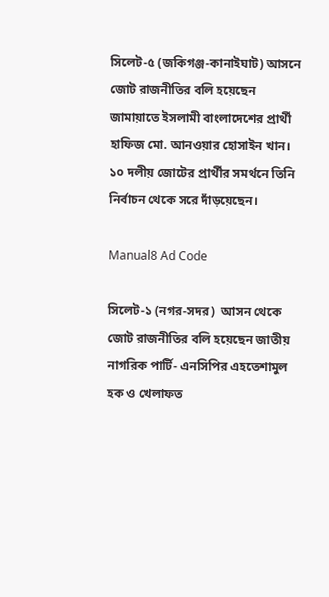সিলেট-৫ (জকিগঞ্জ-কানাইঘাট) আসনে জোট রাজনীতির বলি হয়েছেন জামায়াতে ইসলামী বাংলাদেশের প্রার্থী হাফিজ মো. আনওয়ার হোসাইন খান। ১০ দলীয় জোটের প্রার্থীর সমর্থনে তিনি নির্বাচন থেকে সরে দাঁড়য়েছেন।

Manual8 Ad Code

সিলেট-১ (নগর-সদর)  আসন থেকে জোট রাজনীতির বলি হয়েছেন জাতীয় নাগরিক পার্টি- এনসিপির এহতেশামুল হক ও খেলাফত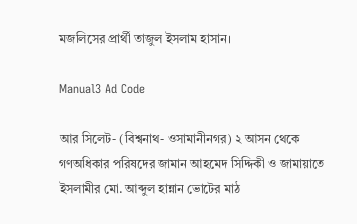মজলিসের প্রার্থী তাজুল ইসলাম হাসান।

Manual3 Ad Code

আর সিলেট- (বিশ্বনাথ- ওসামানীনগর) ২ আসন থেকে গণঅধিকার পরিষদের জামান আহমেদ সিদ্দিকী ও জামায়াতে ইসলামীর মো. আব্দুল হান্নান ভোটের মাঠ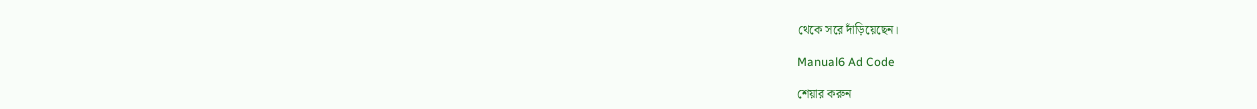থেকে সরে দাঁড়িয়েছেন।

Manual6 Ad Code

শেয়ার করুন